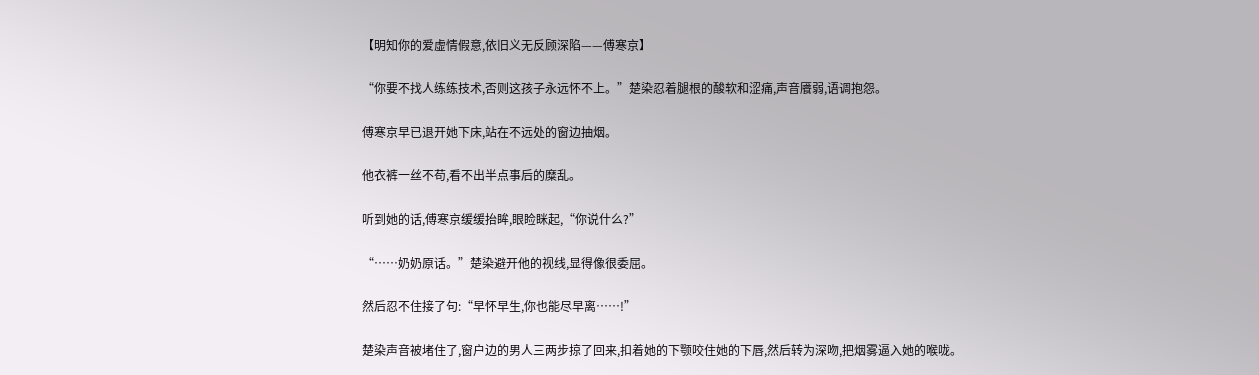【明知你的爱虚情假意,依旧义无反顾深陷——傅寒京】

“你要不找人练练技术,否则这孩子永远怀不上。”楚染忍着腿根的酸软和涩痛,声音餍弱,语调抱怨。

傅寒京早已退开她下床,站在不远处的窗边抽烟。

他衣裤一丝不苟,看不出半点事后的糜乱。

听到她的话,傅寒京缓缓抬眸,眼睑眯起,“你说什么?”

“……奶奶原话。”楚染避开他的视线,显得像很委屈。

然后忍不住接了句:“早怀早生,你也能尽早离……!”

楚染声音被堵住了,窗户边的男人三两步掠了回来,扣着她的下颚咬住她的下唇,然后转为深吻,把烟雾逼入她的喉咙。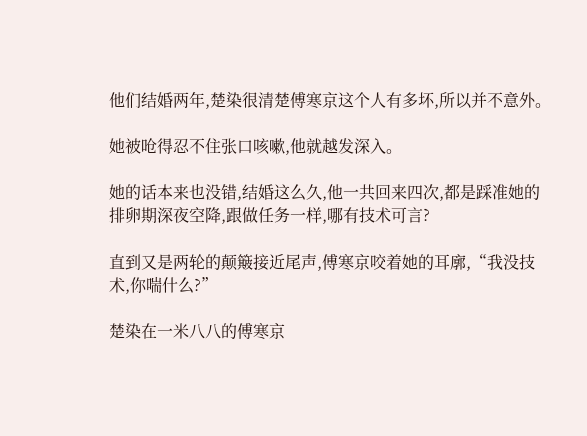他们结婚两年,楚染很清楚傅寒京这个人有多坏,所以并不意外。

她被呛得忍不住张口咳嗽,他就越发深入。

她的话本来也没错,结婚这么久,他一共回来四次,都是踩准她的排卵期深夜空降,跟做任务一样,哪有技术可言?

直到又是两轮的颠簸接近尾声,傅寒京咬着她的耳廓,“我没技术,你喘什么?”

楚染在一米八八的傅寒京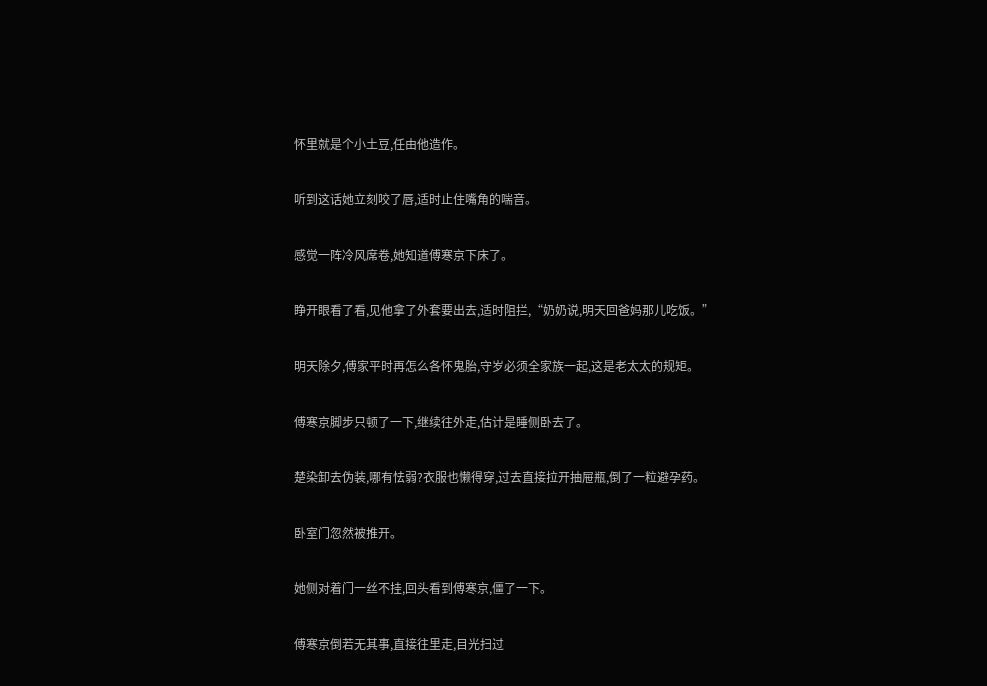怀里就是个小土豆,任由他造作。

听到这话她立刻咬了唇,适时止住嘴角的喘音。

感觉一阵冷风席卷,她知道傅寒京下床了。

睁开眼看了看,见他拿了外套要出去,适时阻拦,“奶奶说,明天回爸妈那儿吃饭。”

明天除夕,傅家平时再怎么各怀鬼胎,守岁必须全家族一起,这是老太太的规矩。

傅寒京脚步只顿了一下,继续往外走,估计是睡侧卧去了。

楚染卸去伪装,哪有怯弱?衣服也懒得穿,过去直接拉开抽屉瓶,倒了一粒避孕药。

卧室门忽然被推开。

她侧对着门一丝不挂,回头看到傅寒京,僵了一下。

傅寒京倒若无其事,直接往里走,目光扫过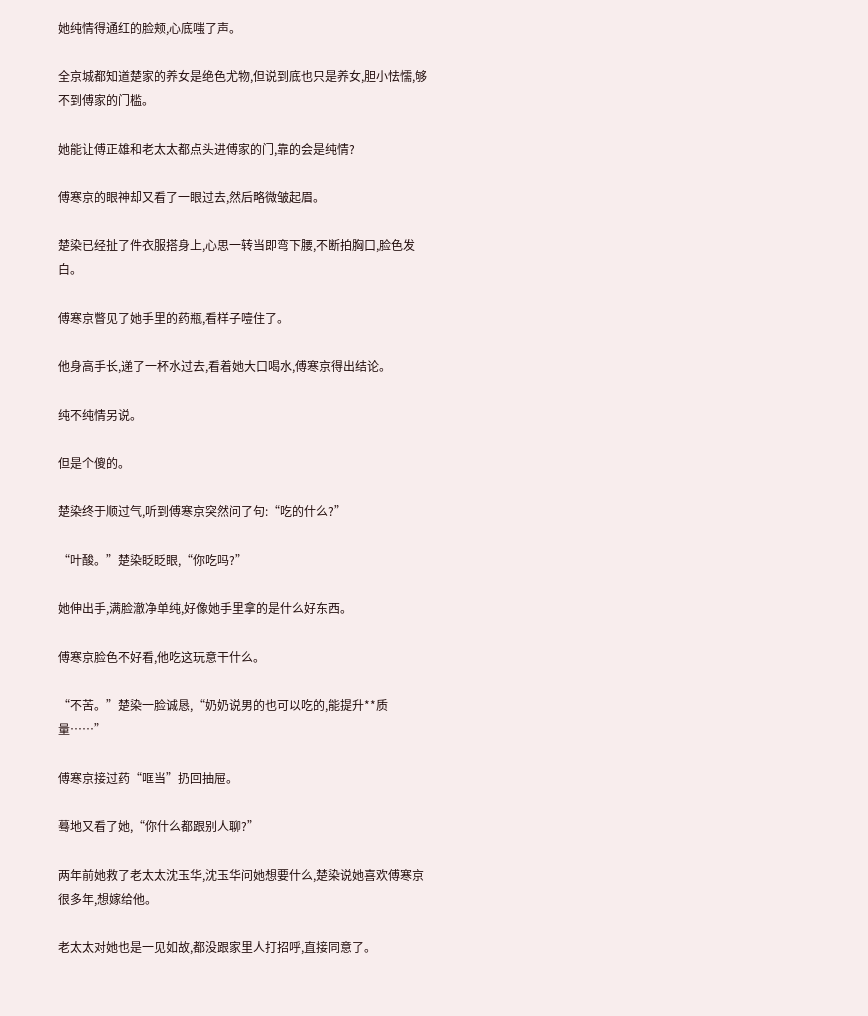她纯情得通红的脸颊,心底嗤了声。

全京城都知道楚家的养女是绝色尤物,但说到底也只是养女,胆小怯懦,够不到傅家的门槛。

她能让傅正雄和老太太都点头进傅家的门,靠的会是纯情?

傅寒京的眼神却又看了一眼过去,然后略微皱起眉。

楚染已经扯了件衣服搭身上,心思一转当即弯下腰,不断拍胸口,脸色发白。

傅寒京瞥见了她手里的药瓶,看样子噎住了。

他身高手长,递了一杯水过去,看着她大口喝水,傅寒京得出结论。

纯不纯情另说。

但是个傻的。

楚染终于顺过气,听到傅寒京突然问了句:“吃的什么?”

“叶酸。”楚染眨眨眼,“你吃吗?”

她伸出手,满脸澈净单纯,好像她手里拿的是什么好东西。

傅寒京脸色不好看,他吃这玩意干什么。

“不苦。”楚染一脸诚恳,“奶奶说男的也可以吃的,能提升**质量……”

傅寒京接过药“哐当”扔回抽屉。

蓦地又看了她,“你什么都跟别人聊?”

两年前她救了老太太沈玉华,沈玉华问她想要什么,楚染说她喜欢傅寒京很多年,想嫁给他。

老太太对她也是一见如故,都没跟家里人打招呼,直接同意了。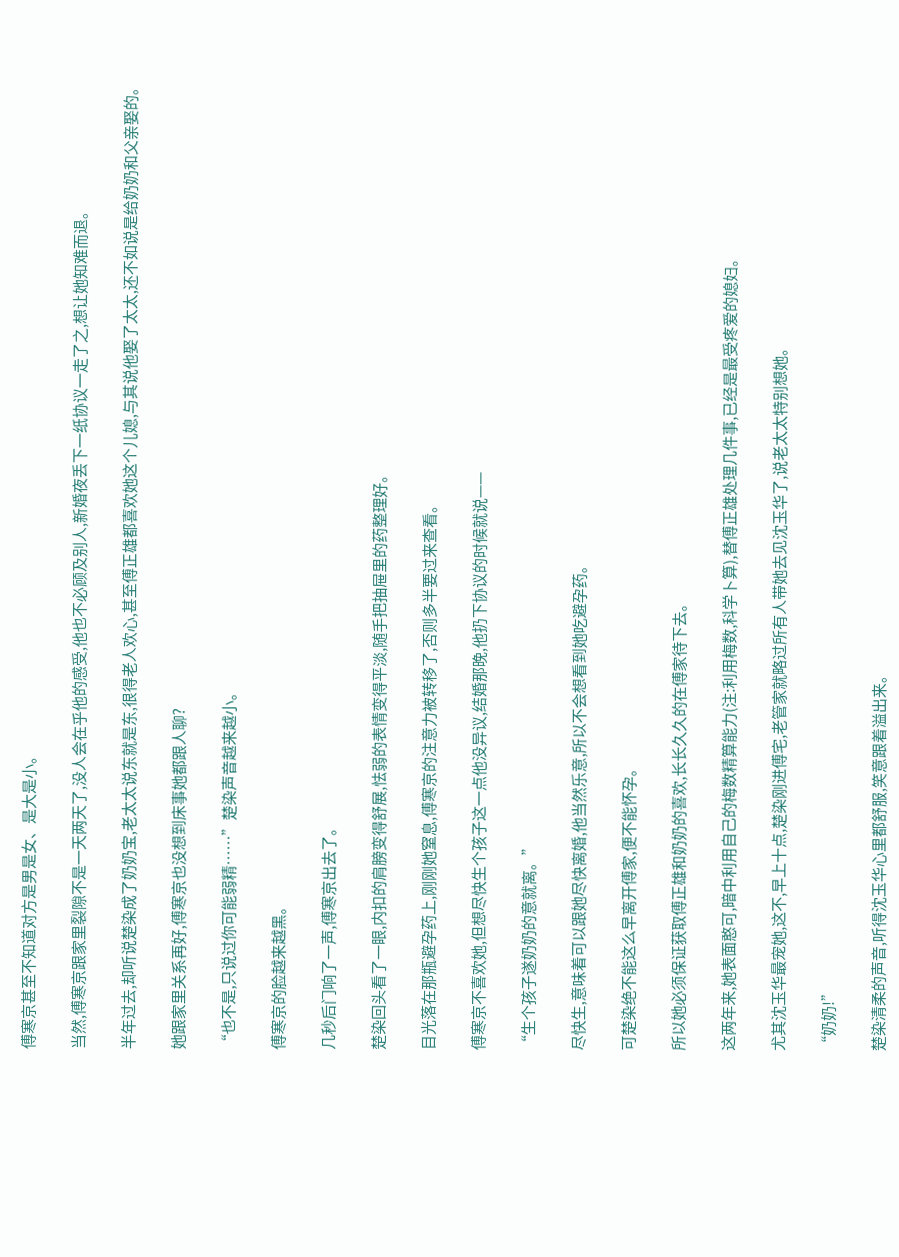傅寒京甚至不知道对方是男是女、是大是小。

当然,傅寒京跟家里裂隙不是一天两天了,没人会在乎他的感受,他也不必顾及别人,新婚夜丢下一纸协议一走了之,想让她知难而退。

半年过去,却听说楚染成了奶奶宝,老太太说东就是东,很得老人欢心,甚至傅正雄都喜欢她这个儿媳,与其说他娶了太太,还不如说是给奶奶和父亲娶的。

她跟家里关系再好,傅寒京也没想到床事她都跟人聊?

“也不是,只说过你可能弱精……”楚染声音越来越小。

傅寒京的脸越来越黑。

几秒后门响了一声,傅寒京出去了。

楚染回头看了一眼,内扣的肩膀变得舒展,怯弱的表情变得平淡,随手把抽屉里的药整理好。

目光落在那瓶避孕药上,刚刚她窒息,傅寒京的注意力被转移了,否则多半要过来查看。

傅寒京不喜欢她,但想尽快生个孩子这一点他没异议,结婚那晚,他扔下协议的时候就说——

“生个孩子遂奶奶的意就离。”

尽快生,意味着可以跟她尽快离婚,他当然乐意,所以不会想看到她吃避孕药。

可楚染绝不能这么早离开傅家,便不能怀孕。

所以她必须保证获取傅正雄和奶奶的喜欢,长长久久的在傅家待下去。

这两年来,她表面憨可,暗中利用自己的梅数精算能力(注:利用梅数,科学卜算),替傅正雄处理几件事,已经是最受疼爱的媳妇。

尤其沈玉华最宠她,这不,早上十点,楚染刚进傅宅,老管家就略过所有人带她去见沈玉华了,说老太太特别想她。

“奶奶!”

楚染清柔的声音,听得沈玉华心里都舒服,笑意跟着溢出来。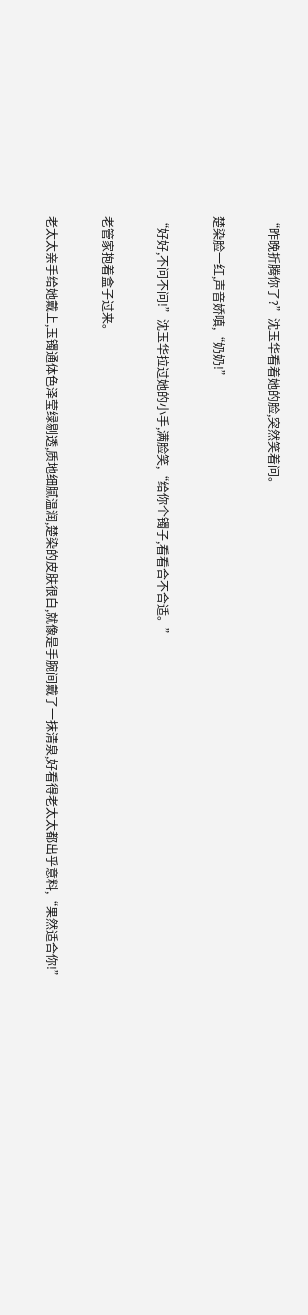“昨晚折腾你了?”沈玉华看着她的脸,突然笑着问。

楚染脸一红,声音娇嗔,“奶奶!”

“好好,不问不问!”沈玉华拉过她的小手,满脸笑,“给你个镯子,看看合不合适。”

老管家抱着盒子过来。

老太太亲手给她戴上,玉镯通体色泽莹绿剔透,质地细腻温润,楚染的皮肤很白,就像是手腕间戴了一抹清泉,好看得老太太都出乎意料,“果然适合你!”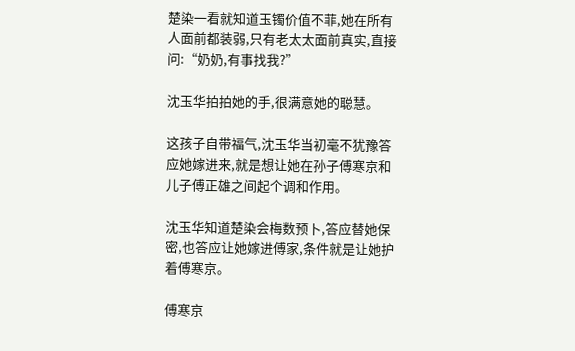楚染一看就知道玉镯价值不菲,她在所有人面前都装弱,只有老太太面前真实,直接问:“奶奶,有事找我?”

沈玉华拍拍她的手,很满意她的聪慧。

这孩子自带福气,沈玉华当初毫不犹豫答应她嫁进来,就是想让她在孙子傅寒京和儿子傅正雄之间起个调和作用。

沈玉华知道楚染会梅数预卜,答应替她保密,也答应让她嫁进傅家,条件就是让她护着傅寒京。

傅寒京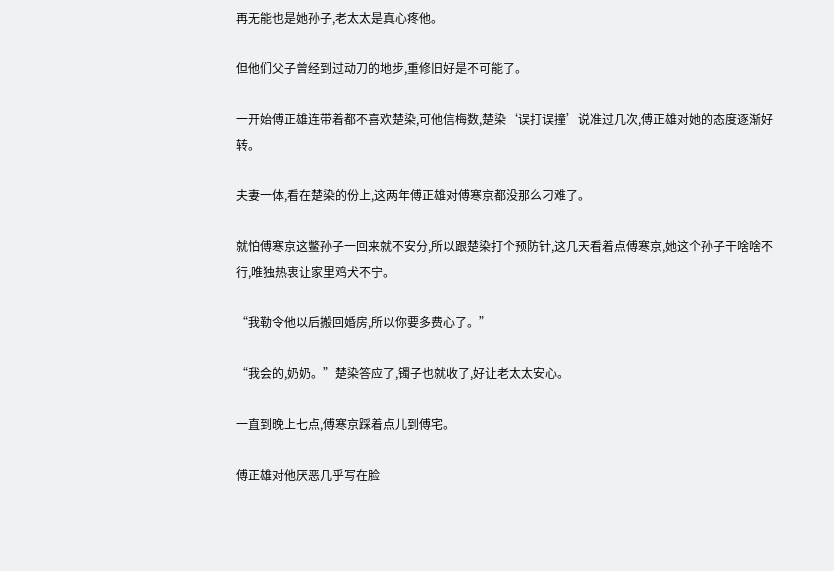再无能也是她孙子,老太太是真心疼他。

但他们父子曾经到过动刀的地步,重修旧好是不可能了。

一开始傅正雄连带着都不喜欢楚染,可他信梅数,楚染‘误打误撞’说准过几次,傅正雄对她的态度逐渐好转。

夫妻一体,看在楚染的份上,这两年傅正雄对傅寒京都没那么刁难了。

就怕傅寒京这鳖孙子一回来就不安分,所以跟楚染打个预防针,这几天看着点傅寒京,她这个孙子干啥啥不行,唯独热衷让家里鸡犬不宁。

“我勒令他以后搬回婚房,所以你要多费心了。”

“我会的,奶奶。”楚染答应了,镯子也就收了,好让老太太安心。

一直到晚上七点,傅寒京踩着点儿到傅宅。

傅正雄对他厌恶几乎写在脸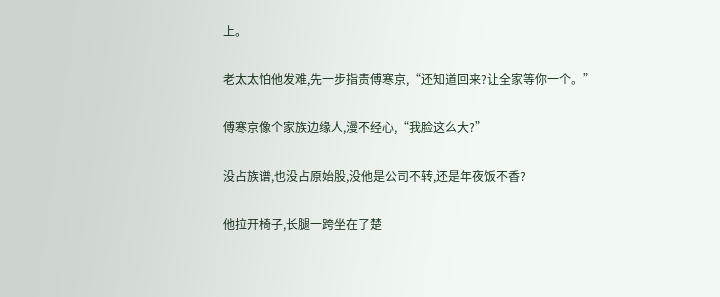上。

老太太怕他发难,先一步指责傅寒京,“还知道回来?让全家等你一个。”

傅寒京像个家族边缘人,漫不经心,“我脸这么大?”

没占族谱,也没占原始股,没他是公司不转,还是年夜饭不香?

他拉开椅子,长腿一跨坐在了楚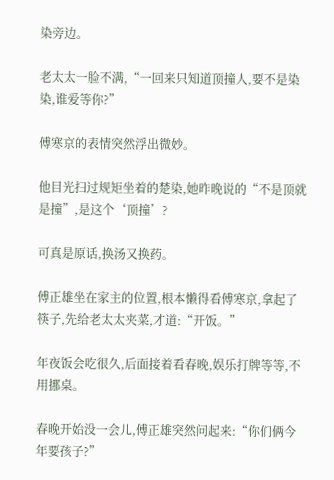染旁边。

老太太一脸不满,“一回来只知道顶撞人,要不是染染,谁爱等你?”

傅寒京的表情突然浮出微妙。

他目光扫过规矩坐着的楚染,她昨晚说的“不是顶就是撞”,是这个‘顶撞’?

可真是原话,换汤又换药。

傅正雄坐在家主的位置,根本懒得看傅寒京,拿起了筷子,先给老太太夹菜,才道:“开饭。”

年夜饭会吃很久,后面接着看春晚,娱乐打牌等等,不用挪桌。

春晚开始没一会儿,傅正雄突然问起来:“你们俩今年要孩子?”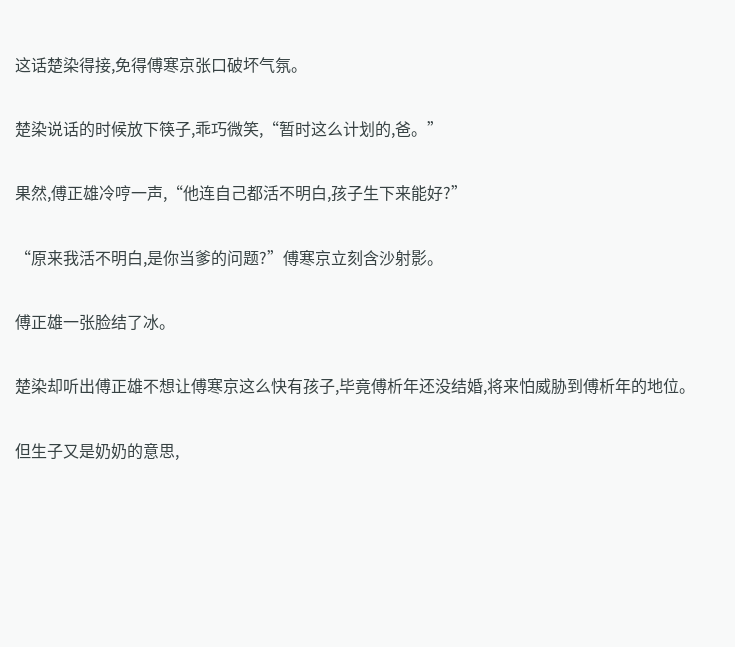这话楚染得接,免得傅寒京张口破坏气氛。

楚染说话的时候放下筷子,乖巧微笑,“暂时这么计划的,爸。”

果然,傅正雄冷哼一声,“他连自己都活不明白,孩子生下来能好?”

“原来我活不明白,是你当爹的问题?”傅寒京立刻含沙射影。

傅正雄一张脸结了冰。

楚染却听出傅正雄不想让傅寒京这么快有孩子,毕竟傅析年还没结婚,将来怕威胁到傅析年的地位。

但生子又是奶奶的意思,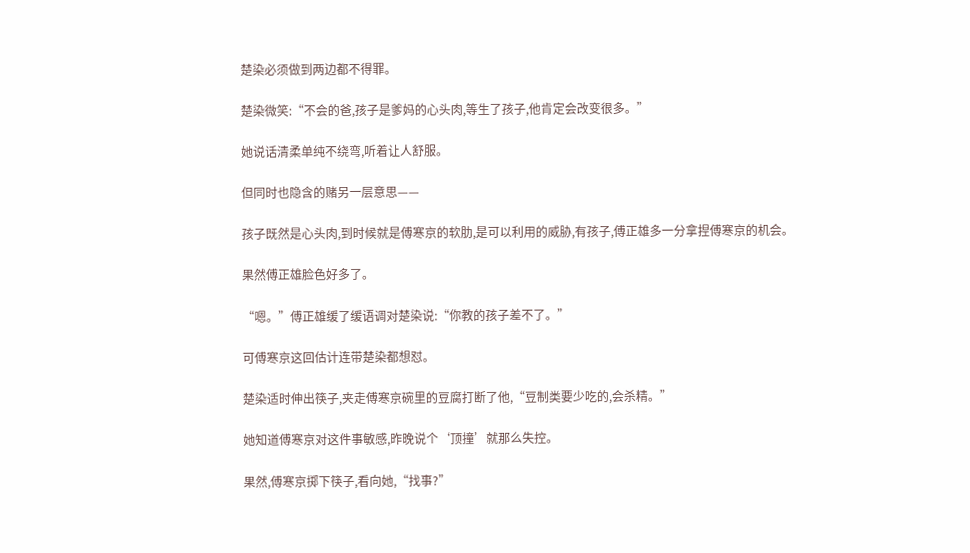楚染必须做到两边都不得罪。

楚染微笑:“不会的爸,孩子是爹妈的心头肉,等生了孩子,他肯定会改变很多。”

她说话清柔单纯不绕弯,听着让人舒服。

但同时也隐含的赌另一层意思——

孩子既然是心头肉,到时候就是傅寒京的软肋,是可以利用的威胁,有孩子,傅正雄多一分拿捏傅寒京的机会。

果然傅正雄脸色好多了。

“嗯。”傅正雄缓了缓语调对楚染说:“你教的孩子差不了。”

可傅寒京这回估计连带楚染都想怼。

楚染适时伸出筷子,夹走傅寒京碗里的豆腐打断了他,“豆制类要少吃的,会杀精。”

她知道傅寒京对这件事敏感,昨晚说个‘顶撞’就那么失控。

果然,傅寒京掷下筷子,看向她,“找事?”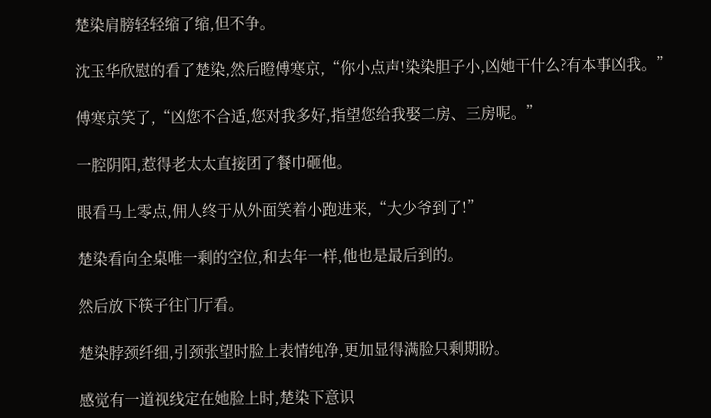楚染肩膀轻轻缩了缩,但不争。

沈玉华欣慰的看了楚染,然后瞪傅寒京,“你小点声!染染胆子小,凶她干什么?有本事凶我。”

傅寒京笑了,“凶您不合适,您对我多好,指望您给我娶二房、三房呢。”

一腔阴阳,惹得老太太直接团了餐巾砸他。

眼看马上零点,佣人终于从外面笑着小跑进来,“大少爷到了!”

楚染看向全桌唯一剩的空位,和去年一样,他也是最后到的。

然后放下筷子往门厅看。

楚染脖颈纤细,引颈张望时脸上表情纯净,更加显得满脸只剩期盼。

感觉有一道视线定在她脸上时,楚染下意识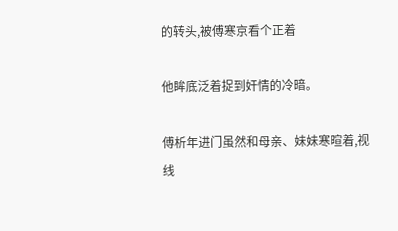的转头,被傅寒京看个正着

他眸底泛着捉到奸情的冷暗。

傅析年进门虽然和母亲、妹妹寒暄着,视线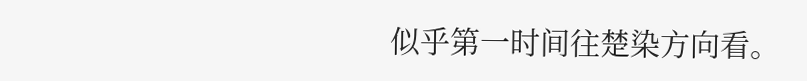似乎第一时间往楚染方向看。